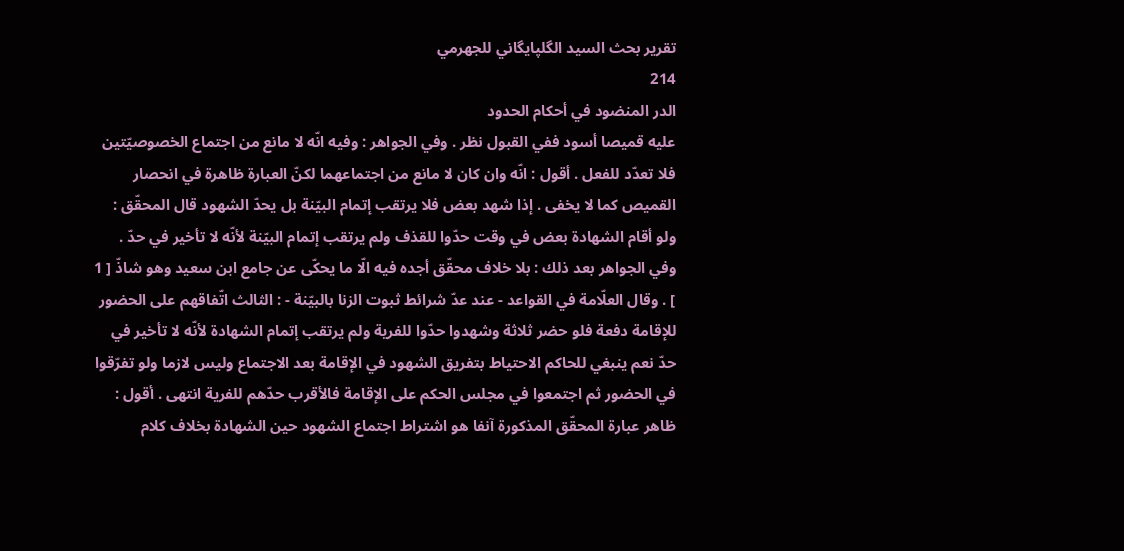تقرير بحث السيد الگلپايگاني للجهرمي
214
الدر المنضود في أحكام الحدود
عليه قميصا أسود ففي القبول نظر . وفي الجواهر : وفيه انّه لا مانع من اجتماع الخصوصيّتين فلا تعدّد للفعل . أقول : انّه وان كان لا مانع من اجتماعهما لكنّ العبارة ظاهرة في انحصار القميص كما لا يخفى . إذا شهد بعض فلا يرتقب إتمام البيّنة بل يحدّ الشهود قال المحقّق : ولو أقام الشهادة بعض في وقت حدّوا للقذف ولم يرتقب إتمام البيّنة لأنّه لا تأخير في حدّ . وفي الجواهر بعد ذلك : بلا خلاف محقّق أجده فيه الّا ما يحكّى عن جامع ابن سعيد وهو شاذّ [ 1 ] . وقال العلّامة في القواعد - عند عدّ شرائط ثبوت الزنا بالبيّنة - : الثالث اتّفاقهم على الحضور للإقامة دفعة فلو حضر ثلاثة وشهدوا حدّوا للفرية ولم يرتقب إتمام الشهادة لأنّه لا تأخير في حدّ نعم ينبغي للحاكم الاحتياط بتفريق الشهود في الإقامة بعد الاجتماع وليس لازما ولو تفرّقوا في الحضور ثم اجتمعوا في مجلس الحكم على الإقامة فالأقرب حدّهم للفرية انتهى . أقول : ظاهر عبارة المحقّق المذكورة آنفا هو اشتراط اجتماع الشهود حين الشهادة بخلاف كلام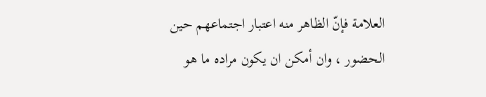العلامة فإنّ الظاهر منه اعتبار اجتماعهم حين الحضور ، وان أمكن ان يكون مراده ما هو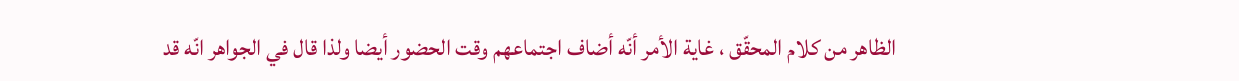الظاهر من كلام المحقّق ، غاية الأمر أنّه أضاف اجتماعهم وقت الحضور أيضا ولذا قال في الجواهر انّه قد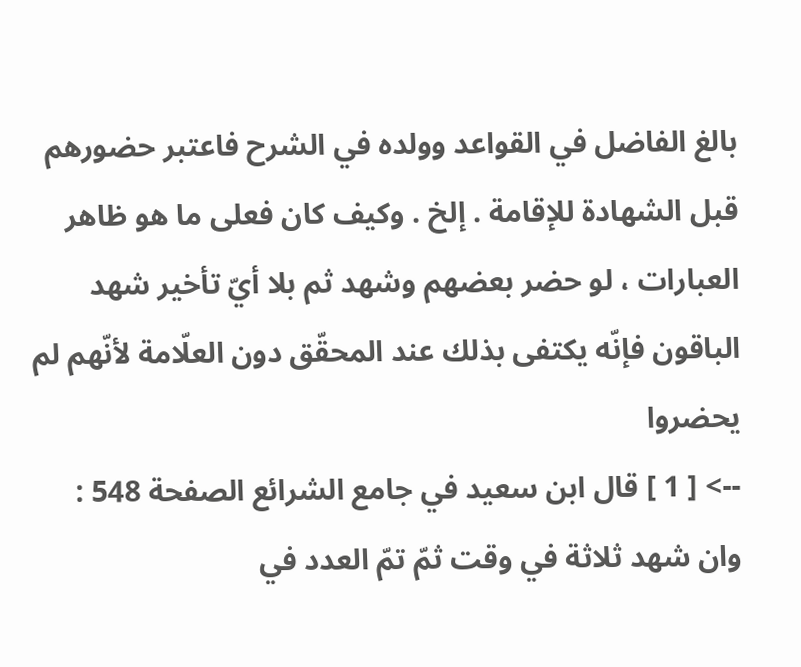بالغ الفاضل في القواعد وولده في الشرح فاعتبر حضورهم قبل الشهادة للإقامة . إلخ . وكيف كان فعلى ما هو ظاهر العبارات ، لو حضر بعضهم وشهد ثم بلا أيّ تأخير شهد الباقون فإنّه يكتفى بذلك عند المحقّق دون العلّامة لأنّهم لم يحضروا
--> [ 1 ] قال ابن سعيد في جامع الشرائع الصفحة 548 : وان شهد ثلاثة في وقت ثمّ تمّ العدد في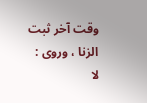وقت آخر ثبت الزنا ، وروى : لا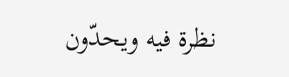نظرة فيه ويحدّون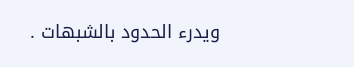ويدرء الحدود بالشبهات .